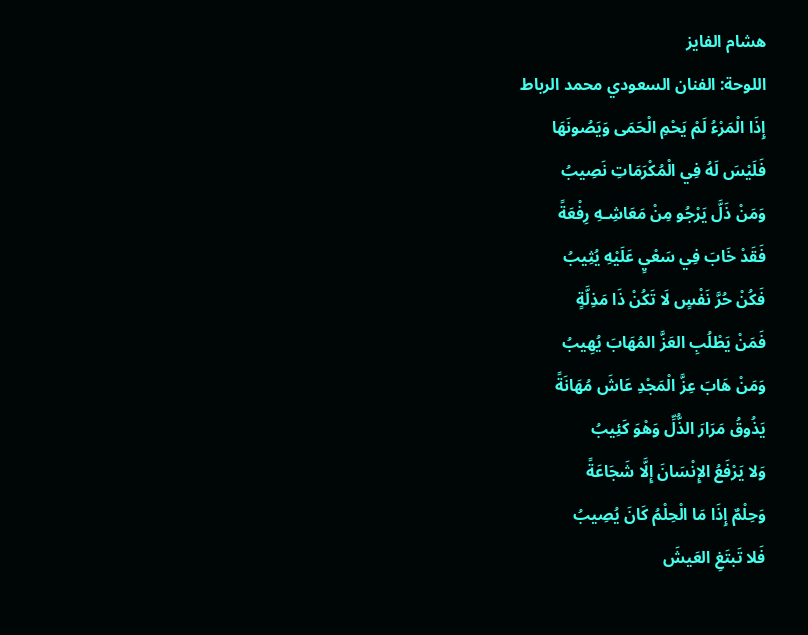هشام الفايز
اللوحة: الفنان السعودي محمد الرباط
إِذَا الْمَرْءُ لَمْ يَحْمِ الْحَمَى وَيَصُونَهَا
فَلَيْسَ لَهُ فِي الْمُكْرَمَاتِ نَصِيبُ
وَمَنْ ذَلَّ يَرْجُو مِنْ مَعَاشِـهِ رِفْعَةً
فَقَدْ خَابَ فِي سَعْيٍ عَلَيْهِ يُثِيبُ
فَكُنْ حُرَّ نَفْسٍ لَا تَكُنْ ذَا مَذِلَّةٍ
فَمَنْ يَطْلُبِ العَزَّ المُهَابَ يُهِيبُ
وَمَنْ هَابَ عِزَّ الْمَجْدِ عَاشَ مُهَانَةً
يَذُوقُ مَرَارَ الذُّلِّ وَهْوَ كَئِيبُ
وَلا يَرْفَعُ الإِنْسَانَ إِلَّا شَجَاعَةً
وَحِلْمٌ إِذَا مَا الْحِلْمُ كَانَ يُصِيبُ
فَلا تَبتَغِ العَيشَ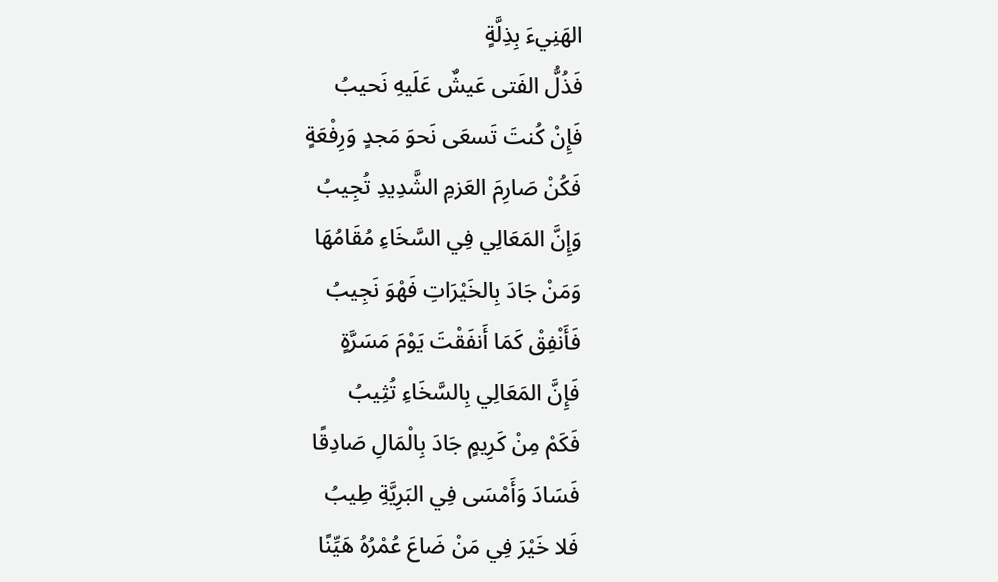الهَنِيءَ بِذِلَّةٍ
فَذُلُّ الفَتى عَيشٌ عَلَيهِ نَحيبُ
فَإِنْ كُنتَ تَسعَى نَحوَ مَجدٍ وَرِفْعَةٍ
فَكُنْ صَارِمَ العَزمِ الشَّدِيدِ تُجِيبُ
وَإِنَّ المَعَالِي فِي السَّخَاءِ مُقَامُهَا
وَمَنْ جَادَ بِالخَيْرَاتِ فَهْوَ نَجِيبُ
فَأَنْفِقْ كَمَا أَنفَقْتَ يَوْمَ مَسَرَّةٍ
فَإِنَّ المَعَالِي بِالسَّخَاءِ تُثِيبُ
فَكَمْ مِنْ كَرِيمٍ جَادَ بِالْمَالِ صَادِقًا
فَسَادَ وَأَمْسَى فِي البَرِيَّةِ طِيبُ
فَلا خَيْرَ فِي مَنْ ضَاعَ عُمْرُهُ هَيِّنًا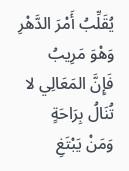يُقَلِّبُ أَمْرَ الدَّهْرِ وَهْوَ مَرِيبُ
فَإِنَّ المَعَالِي لا تُنَالُ بِرَاحَةٍ
وَمَنْ يَبْتَغِ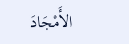الأَمْجَادَ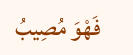فَهْوَ مُصِيبُ